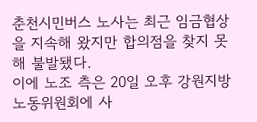춘천시민버스 노사는 최근 임금협상을 지속해 왔지만 합의점을 찾지 못해 불발됐다.
이에 노조 측은 20일 오후 강원지방노동위원회에 사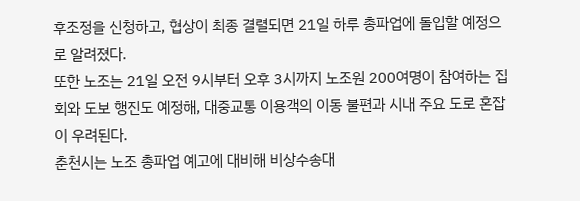후조정을 신청하고, 협상이 최종 결렬되면 21일 하루 총파업에 돌입할 예정으로 알려졌다.
또한 노조는 21일 오전 9시부터 오후 3시까지 노조원 200여명이 참여하는 집회와 도보 행진도 예정해, 대중교통 이용객의 이동 불편과 시내 주요 도로 혼잡이 우려된다.
춘천시는 노조 총파업 예고에 대비해 비상수송대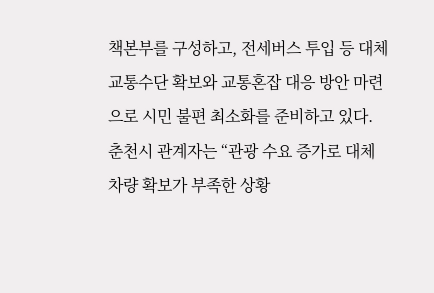책본부를 구성하고, 전세버스 투입 등 대체 교통수단 확보와 교통혼잡 대응 방안 마련으로 시민 불편 최소화를 준비하고 있다.
춘천시 관계자는 “관광 수요 증가로 대체 차량 확보가 부족한 상황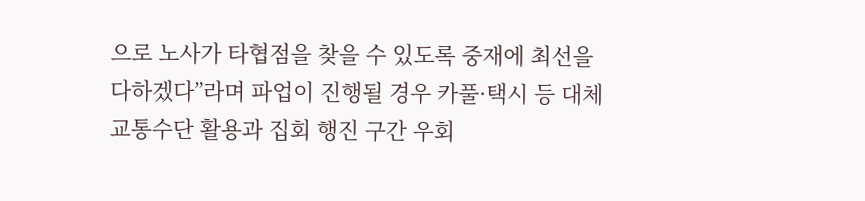으로 노사가 타협점을 찾을 수 있도록 중재에 최선을 다하겠다”라며 파업이 진행될 경우 카풀·택시 등 대체 교통수단 활용과 집회 행진 구간 우회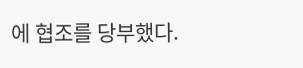에 협조를 당부했다.